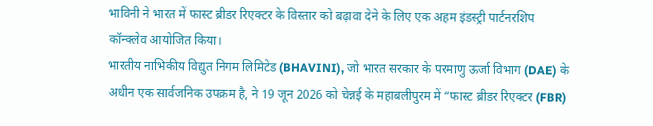भाविनी ने भारत में फास्ट ब्रीडर रिएक्टर के विस्तार को बढ़ावा देने के लिए एक अहम इंडस्ट्री पार्टनरशिप कॉन्क्लेव आयोजित किया।
भारतीय नाभिकीय विद्युत निगम लिमिटेड (BHAVINI), जो भारत सरकार के परमाणु ऊर्जा विभाग (DAE) के अधीन एक सार्वजनिक उपक्रम है, ने 19 जून 2026 को चेन्नई के महाबलीपुरम में “फास्ट ब्रीडर रिएक्टर (FBR)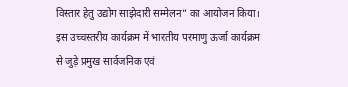विस्तार हेतु उद्योग साझेदारी सम्मेलन” का आयोजन किया। इस उच्चस्तरीय कार्यक्रम में भारतीय परमाणु ऊर्जा कार्यक्रम से जुड़े प्रमुख सार्वजनिक एवं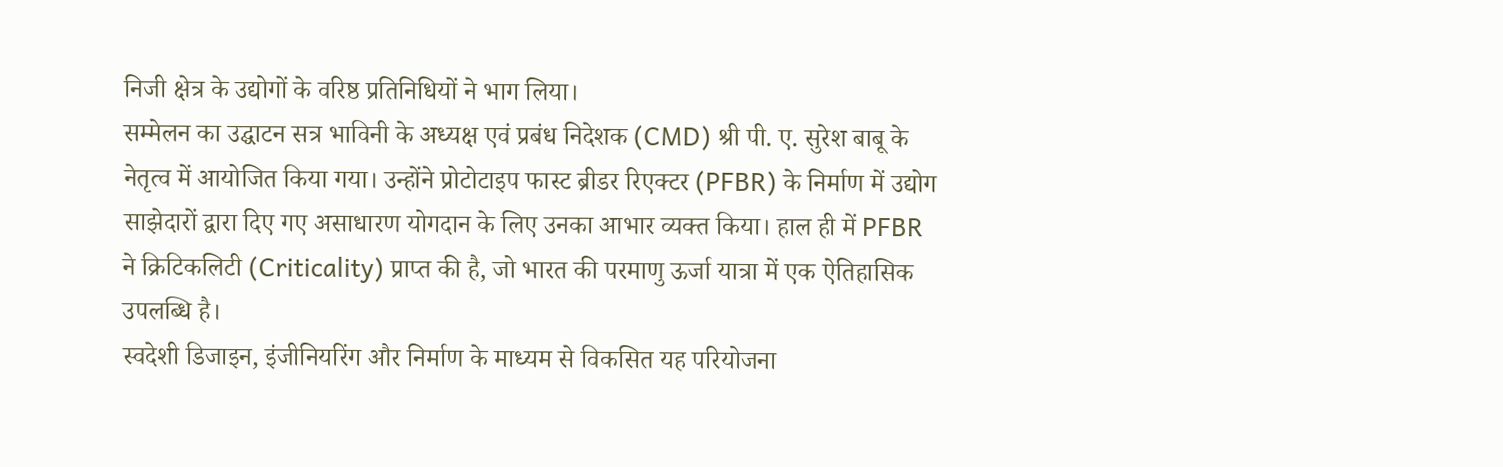निजी क्षेत्र के उद्योगों के वरिष्ठ प्रतिनिधियों ने भाग लिया।
सम्मेलन का उद्घाटन सत्र भाविनी के अध्यक्ष एवं प्रबंध निदेशक (CMD) श्री पी. ए. सुरेश बाबू के नेतृत्व में आयोजित किया गया। उन्होंने प्रोटोटाइप फास्ट ब्रीडर रिएक्टर (PFBR) के निर्माण में उद्योग साझेदारों द्वारा दिए गए असाधारण योगदान के लिए उनका आभार व्यक्त किया। हाल ही में PFBR ने क्रिटिकलिटी (Criticality) प्राप्त की है, जो भारत की परमाणु ऊर्जा यात्रा में एक ऐतिहासिक उपलब्धि है।
स्वदेशी डिजाइन, इंजीनियरिंग और निर्माण के माध्यम से विकसित यह परियोजना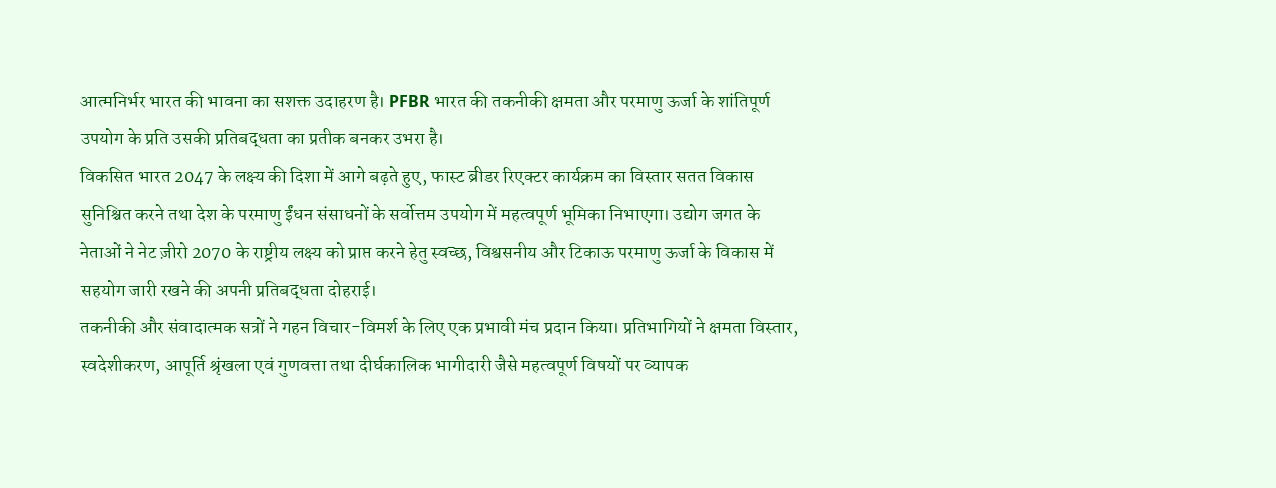आत्मनिर्भर भारत की भावना का सशक्त उदाहरण है। PFBR भारत की तकनीकी क्षमता और परमाणु ऊर्जा के शांतिपूर्ण उपयोग के प्रति उसकी प्रतिबद्धता का प्रतीक बनकर उभरा है।
विकसित भारत 2047 के लक्ष्य की दिशा में आगे बढ़ते हुए, फास्ट ब्रीडर रिएक्टर कार्यक्रम का विस्तार सतत विकास सुनिश्चित करने तथा देश के परमाणु ईंधन संसाधनों के सर्वोत्तम उपयोग में महत्वपूर्ण भूमिका निभाएगा। उद्योग जगत के नेताओं ने नेट ज़ीरो 2070 के राष्ट्रीय लक्ष्य को प्राप्त करने हेतु स्वच्छ, विश्वसनीय और टिकाऊ परमाणु ऊर्जा के विकास में सहयोग जारी रखने की अपनी प्रतिबद्धता दोहराई।
तकनीकी और संवादात्मक सत्रों ने गहन विचार-विमर्श के लिए एक प्रभावी मंच प्रदान किया। प्रतिभागियों ने क्षमता विस्तार, स्वदेशीकरण, आपूर्ति श्रृंखला एवं गुणवत्ता तथा दीर्घकालिक भागीदारी जैसे महत्वपूर्ण विषयों पर व्यापक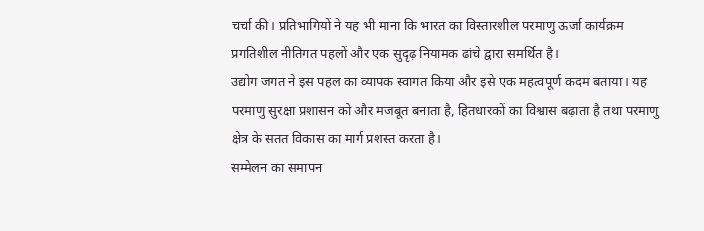चर्चा की। प्रतिभागियों ने यह भी माना कि भारत का विस्तारशील परमाणु ऊर्जा कार्यक्रम प्रगतिशील नीतिगत पहलों और एक सुदृढ़ नियामक ढांचे द्वारा समर्थित है।
उद्योग जगत ने इस पहल का व्यापक स्वागत किया और इसे एक महत्वपूर्ण कदम बताया। यह परमाणु सुरक्षा प्रशासन को और मजबूत बनाता है, हितधारकों का विश्वास बढ़ाता है तथा परमाणु क्षेत्र के सतत विकास का मार्ग प्रशस्त करता है।
सम्मेलन का समापन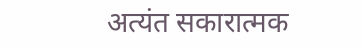अत्यंत सकारात्मक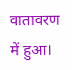वातावरण में हुआ।